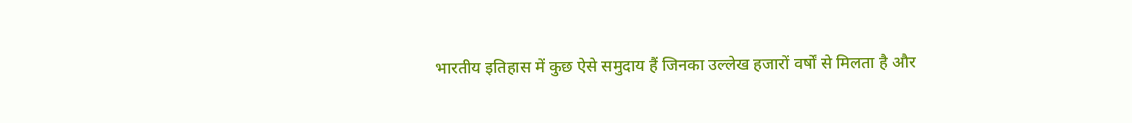भारतीय इतिहास में कुछ ऐसे समुदाय हैं जिनका उल्लेख हजारों वर्षों से मिलता है और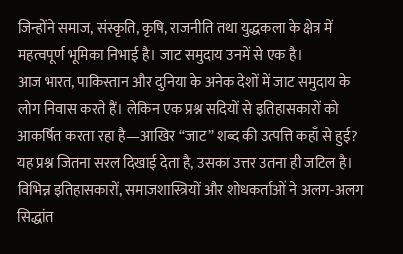जिन्होंने समाज, संस्कृति, कृषि, राजनीति तथा युद्धकला के क्षेत्र में महत्वपूर्ण भूमिका निभाई है। जाट समुदाय उनमें से एक है।
आज भारत, पाकिस्तान और दुनिया के अनेक देशों में जाट समुदाय के लोग निवास करते हैं। लेकिन एक प्रश्न सदियों से इतिहासकारों को आकर्षित करता रहा है—आखिर “जाट” शब्द की उत्पत्ति कहाँ से हुई?
यह प्रश्न जितना सरल दिखाई देता है, उसका उत्तर उतना ही जटिल है। विभिन्न इतिहासकारों, समाजशास्त्रियों और शोधकर्ताओं ने अलग-अलग सिद्धांत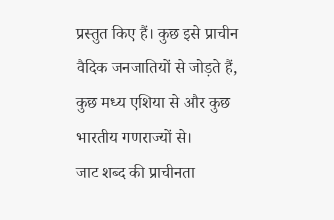प्रस्तुत किए हैं। कुछ इसे प्राचीन वैदिक जनजातियों से जोड़ते हैं, कुछ मध्य एशिया से और कुछ भारतीय गणराज्यों से।
जाट शब्द की प्राचीनता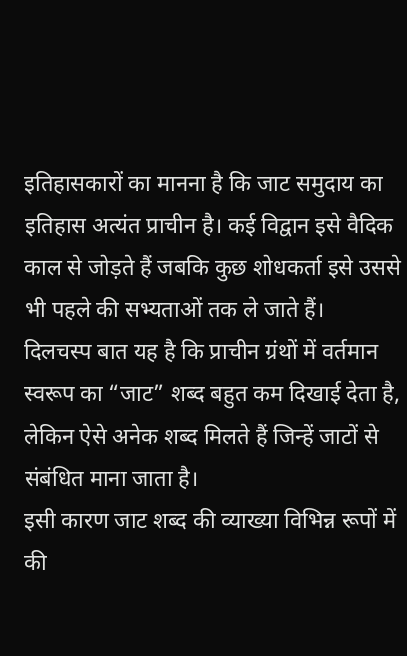इतिहासकारों का मानना है कि जाट समुदाय का इतिहास अत्यंत प्राचीन है। कई विद्वान इसे वैदिक काल से जोड़ते हैं जबकि कुछ शोधकर्ता इसे उससे भी पहले की सभ्यताओं तक ले जाते हैं।
दिलचस्प बात यह है कि प्राचीन ग्रंथों में वर्तमान स्वरूप का “जाट” शब्द बहुत कम दिखाई देता है, लेकिन ऐसे अनेक शब्द मिलते हैं जिन्हें जाटों से संबंधित माना जाता है।
इसी कारण जाट शब्द की व्याख्या विभिन्न रूपों में की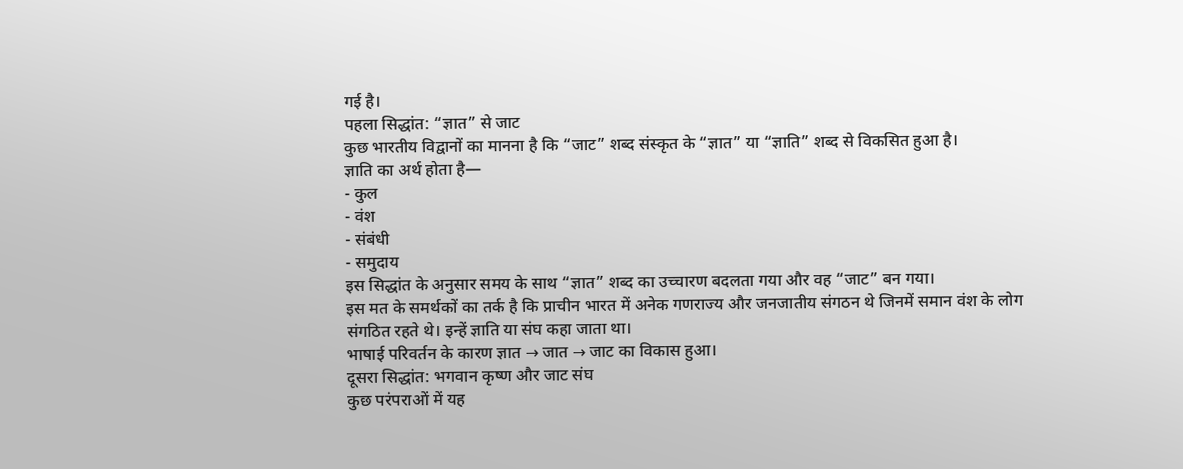गई है।
पहला सिद्धांत: “ज्ञात” से जाट
कुछ भारतीय विद्वानों का मानना है कि “जाट” शब्द संस्कृत के “ज्ञात” या “ज्ञाति” शब्द से विकसित हुआ है।
ज्ञाति का अर्थ होता है—
- कुल
- वंश
- संबंधी
- समुदाय
इस सिद्धांत के अनुसार समय के साथ “ज्ञात” शब्द का उच्चारण बदलता गया और वह “जाट” बन गया।
इस मत के समर्थकों का तर्क है कि प्राचीन भारत में अनेक गणराज्य और जनजातीय संगठन थे जिनमें समान वंश के लोग संगठित रहते थे। इन्हें ज्ञाति या संघ कहा जाता था।
भाषाई परिवर्तन के कारण ज्ञात → जात → जाट का विकास हुआ।
दूसरा सिद्धांत: भगवान कृष्ण और जाट संघ
कुछ परंपराओं में यह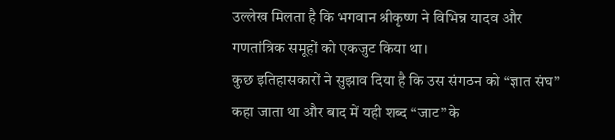उल्लेख मिलता है कि भगवान श्रीकृष्ण ने विभिन्न यादव और गणतांत्रिक समूहों को एकजुट किया था।
कुछ इतिहासकारों ने सुझाव दिया है कि उस संगठन को “ज्ञात संघ” कहा जाता था और बाद में यही शब्द “जाट” के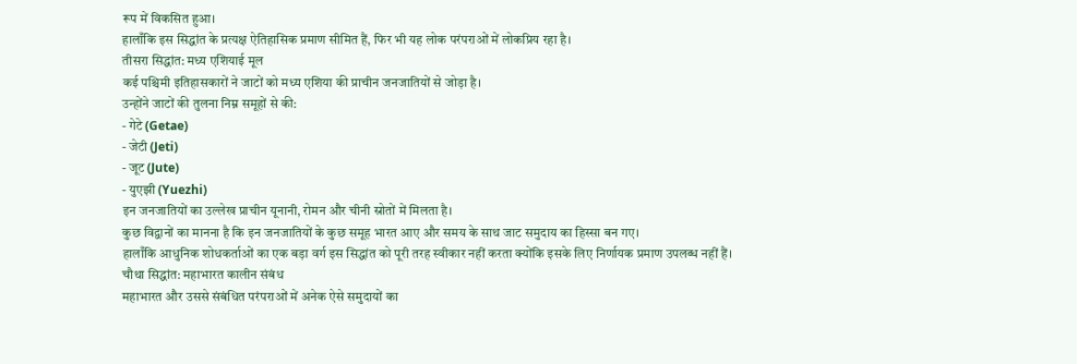रूप में विकसित हुआ।
हालाँकि इस सिद्धांत के प्रत्यक्ष ऐतिहासिक प्रमाण सीमित हैं, फिर भी यह लोक परंपराओं में लोकप्रिय रहा है।
तीसरा सिद्धांत: मध्य एशियाई मूल
कई पश्चिमी इतिहासकारों ने जाटों को मध्य एशिया की प्राचीन जनजातियों से जोड़ा है।
उन्होंने जाटों की तुलना निम्न समूहों से की:
- गेटे (Getae)
- जेटी (Jeti)
- जूट (Jute)
- युएझी (Yuezhi)
इन जनजातियों का उल्लेख प्राचीन यूनानी, रोमन और चीनी स्रोतों में मिलता है।
कुछ विद्वानों का मानना है कि इन जनजातियों के कुछ समूह भारत आए और समय के साथ जाट समुदाय का हिस्सा बन गए।
हालाँकि आधुनिक शोधकर्ताओं का एक बड़ा वर्ग इस सिद्धांत को पूरी तरह स्वीकार नहीं करता क्योंकि इसके लिए निर्णायक प्रमाण उपलब्ध नहीं हैं।
चौथा सिद्धांत: महाभारत कालीन संबंध
महाभारत और उससे संबंधित परंपराओं में अनेक ऐसे समुदायों का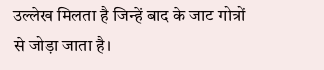उल्लेख मिलता है जिन्हें बाद के जाट गोत्रों से जोड़ा जाता है।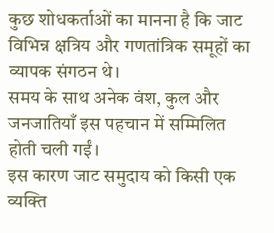कुछ शोधकर्ताओं का मानना है कि जाट विभिन्न क्षत्रिय और गणतांत्रिक समूहों का व्यापक संगठन थे।
समय के साथ अनेक वंश, कुल और जनजातियाँ इस पहचान में सम्मिलित होती चली गईं।
इस कारण जाट समुदाय को किसी एक व्यक्ति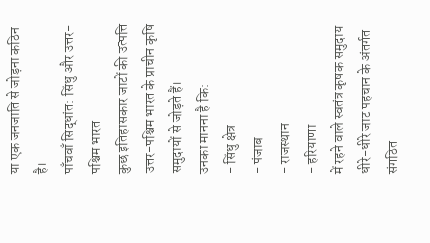या एक जनजाति से जोड़ना कठिन है।
पाँचवाँ सिद्धांत: सिंधु और उत्तर-पश्चिम भारत
कुछ इतिहासकार जाटों की उत्पत्ति उत्तर-पश्चिम भारत के प्राचीन कृषि समुदायों से जोड़ते हैं।
उनका मानना है कि:
- सिंधु क्षेत्र
- पंजाब
- राजस्थान
- हरियाणा
में रहने वाले स्वतंत्र कृषक समुदाय धीरे-धीरे जाट पहचान के अंतर्गत संगठित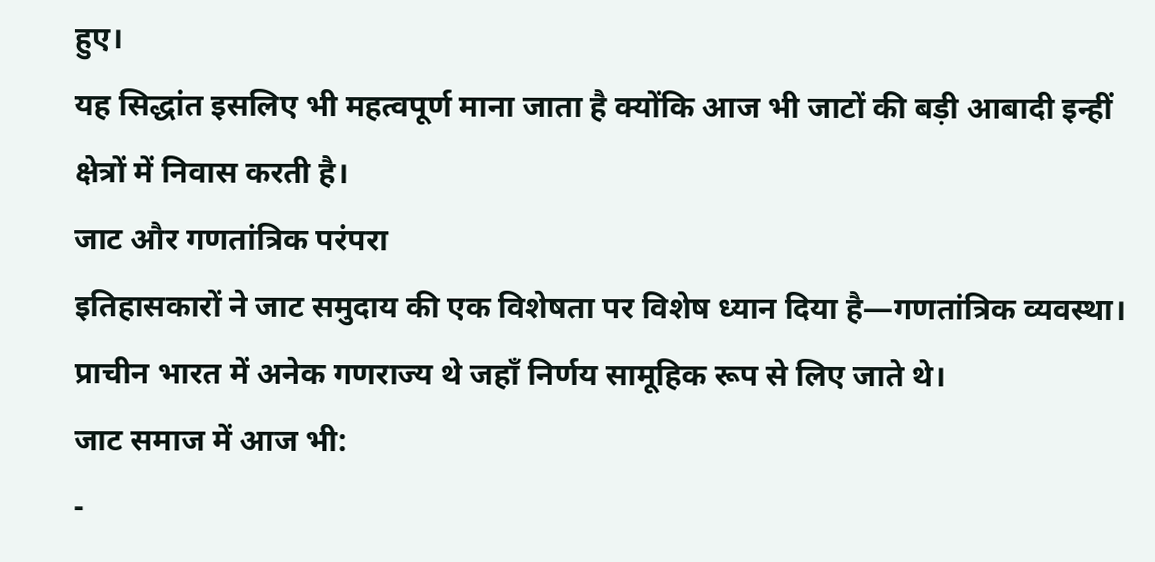हुए।
यह सिद्धांत इसलिए भी महत्वपूर्ण माना जाता है क्योंकि आज भी जाटों की बड़ी आबादी इन्हीं क्षेत्रों में निवास करती है।
जाट और गणतांत्रिक परंपरा
इतिहासकारों ने जाट समुदाय की एक विशेषता पर विशेष ध्यान दिया है—गणतांत्रिक व्यवस्था।
प्राचीन भारत में अनेक गणराज्य थे जहाँ निर्णय सामूहिक रूप से लिए जाते थे।
जाट समाज में आज भी:
-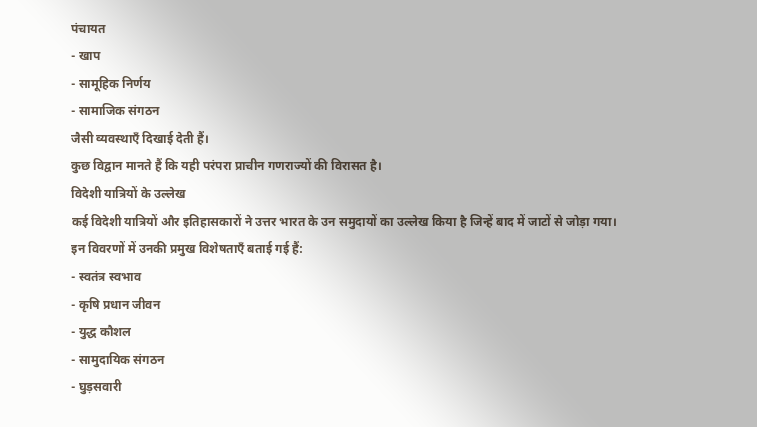पंचायत
- खाप
- सामूहिक निर्णय
- सामाजिक संगठन
जैसी व्यवस्थाएँ दिखाई देती हैं।
कुछ विद्वान मानते हैं कि यही परंपरा प्राचीन गणराज्यों की विरासत है।
विदेशी यात्रियों के उल्लेख
कई विदेशी यात्रियों और इतिहासकारों ने उत्तर भारत के उन समुदायों का उल्लेख किया है जिन्हें बाद में जाटों से जोड़ा गया।
इन विवरणों में उनकी प्रमुख विशेषताएँ बताई गई हैं:
- स्वतंत्र स्वभाव
- कृषि प्रधान जीवन
- युद्ध कौशल
- सामुदायिक संगठन
- घुड़सवारी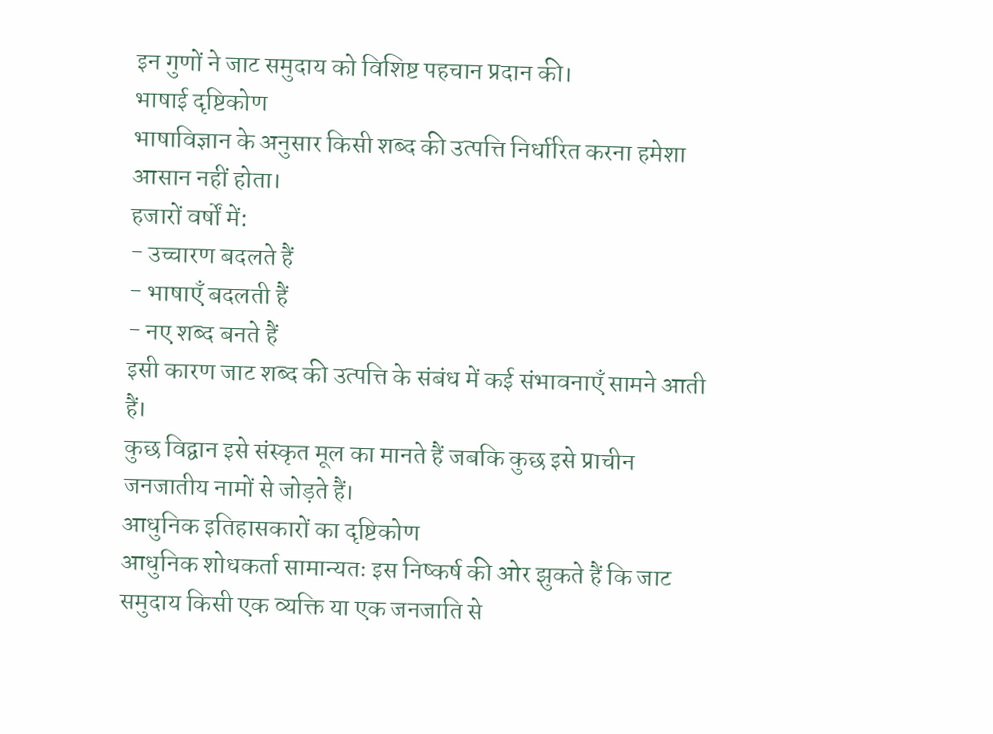इन गुणों ने जाट समुदाय को विशिष्ट पहचान प्रदान की।
भाषाई दृष्टिकोण
भाषाविज्ञान के अनुसार किसी शब्द की उत्पत्ति निर्धारित करना हमेशा आसान नहीं होता।
हजारों वर्षों में:
- उच्चारण बदलते हैं
- भाषाएँ बदलती हैं
- नए शब्द बनते हैं
इसी कारण जाट शब्द की उत्पत्ति के संबंध में कई संभावनाएँ सामने आती हैं।
कुछ विद्वान इसे संस्कृत मूल का मानते हैं जबकि कुछ इसे प्राचीन जनजातीय नामों से जोड़ते हैं।
आधुनिक इतिहासकारों का दृष्टिकोण
आधुनिक शोधकर्ता सामान्यतः इस निष्कर्ष की ओर झुकते हैं कि जाट समुदाय किसी एक व्यक्ति या एक जनजाति से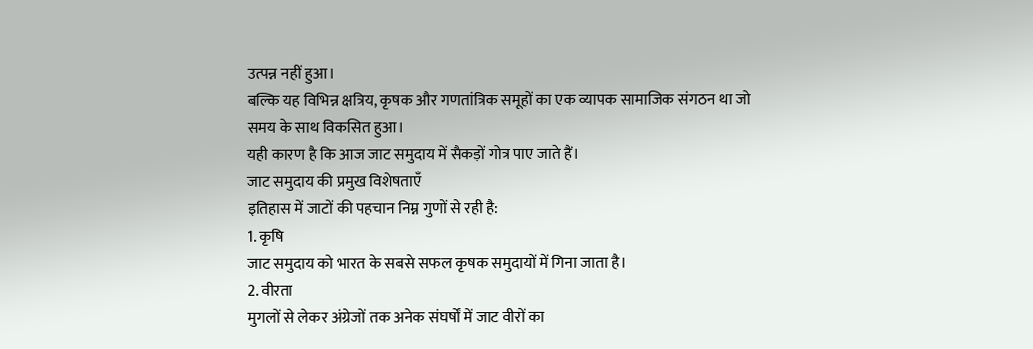उत्पन्न नहीं हुआ।
बल्कि यह विभिन्न क्षत्रिय, कृषक और गणतांत्रिक समूहों का एक व्यापक सामाजिक संगठन था जो समय के साथ विकसित हुआ।
यही कारण है कि आज जाट समुदाय में सैकड़ों गोत्र पाए जाते हैं।
जाट समुदाय की प्रमुख विशेषताएँ
इतिहास में जाटों की पहचान निम्न गुणों से रही है:
1. कृषि
जाट समुदाय को भारत के सबसे सफल कृषक समुदायों में गिना जाता है।
2. वीरता
मुगलों से लेकर अंग्रेजों तक अनेक संघर्षों में जाट वीरों का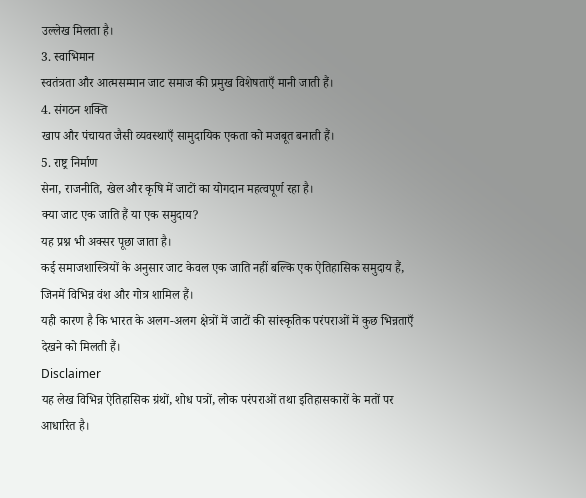उल्लेख मिलता है।
3. स्वाभिमान
स्वतंत्रता और आत्मसम्मान जाट समाज की प्रमुख विशेषताएँ मानी जाती हैं।
4. संगठन शक्ति
खाप और पंचायत जैसी व्यवस्थाएँ सामुदायिक एकता को मजबूत बनाती हैं।
5. राष्ट्र निर्माण
सेना, राजनीति, खेल और कृषि में जाटों का योगदान महत्वपूर्ण रहा है।
क्या जाट एक जाति हैं या एक समुदाय?
यह प्रश्न भी अक्सर पूछा जाता है।
कई समाजशास्त्रियों के अनुसार जाट केवल एक जाति नहीं बल्कि एक ऐतिहासिक समुदाय हैं, जिनमें विभिन्न वंश और गोत्र शामिल हैं।
यही कारण है कि भारत के अलग-अलग क्षेत्रों में जाटों की सांस्कृतिक परंपराओं में कुछ भिन्नताएँ देखने को मिलती हैं।
Disclaimer
यह लेख विभिन्न ऐतिहासिक ग्रंथों, शोध पत्रों, लोक परंपराओं तथा इतिहासकारों के मतों पर आधारित है।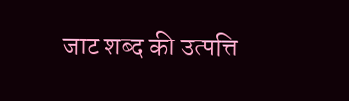जाट शब्द की उत्पत्ति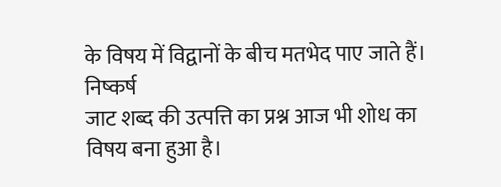के विषय में विद्वानों के बीच मतभेद पाए जाते हैं।
निष्कर्ष
जाट शब्द की उत्पत्ति का प्रश्न आज भी शोध का विषय बना हुआ है।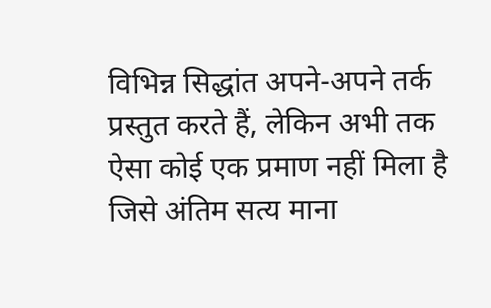विभिन्न सिद्धांत अपने-अपने तर्क प्रस्तुत करते हैं, लेकिन अभी तक ऐसा कोई एक प्रमाण नहीं मिला है जिसे अंतिम सत्य माना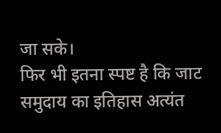जा सके।
फिर भी इतना स्पष्ट है कि जाट समुदाय का इतिहास अत्यंत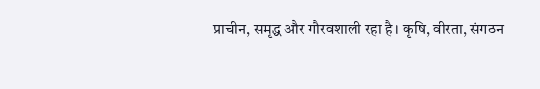प्राचीन, समृद्ध और गौरवशाली रहा है। कृषि, वीरता, संगठन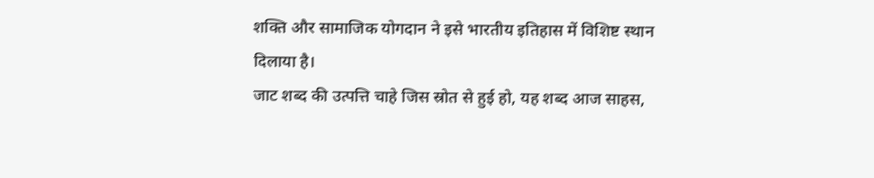शक्ति और सामाजिक योगदान ने इसे भारतीय इतिहास में विशिष्ट स्थान दिलाया है।
जाट शब्द की उत्पत्ति चाहे जिस स्रोत से हुई हो, यह शब्द आज साहस,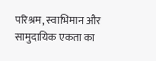परिश्रम, स्वाभिमान और सामुदायिक एकता का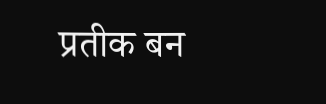प्रतीक बन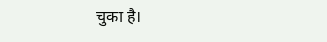चुका है।